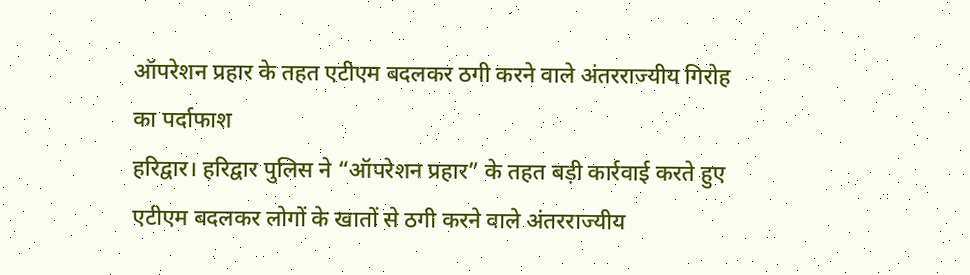ऑपरेशन प्रहार के तहत एटीएम बदलकर ठगी करने वाले अंतरराज्यीय गिरोह का पर्दाफाश
हरिद्वार। हरिद्वार पुलिस ने “ऑपरेशन प्रहार” के तहत बड़ी कार्रवाई करते हुए एटीएम बदलकर लोगों के खातों से ठगी करने वाले अंतरराज्यीय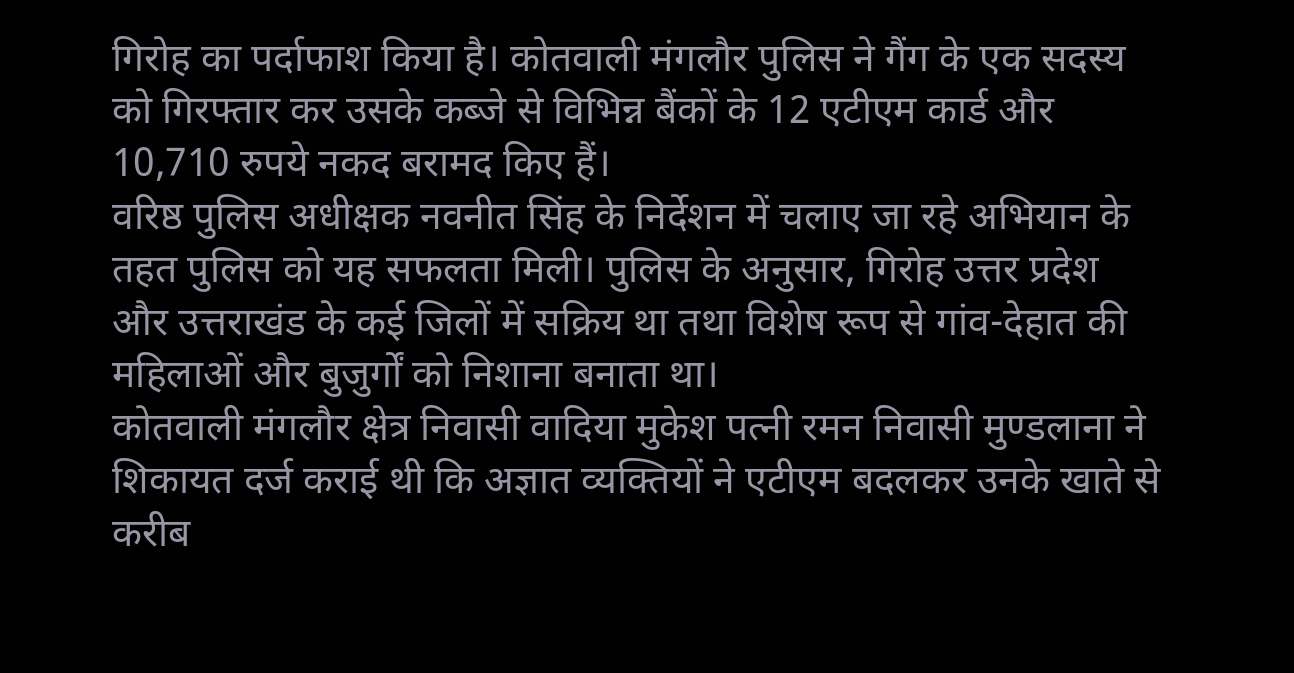गिरोह का पर्दाफाश किया है। कोतवाली मंगलौर पुलिस ने गैंग के एक सदस्य को गिरफ्तार कर उसके कब्जे से विभिन्न बैंकों के 12 एटीएम कार्ड और 10,710 रुपये नकद बरामद किए हैं।
वरिष्ठ पुलिस अधीक्षक नवनीत सिंह के निर्देशन में चलाए जा रहे अभियान के तहत पुलिस को यह सफलता मिली। पुलिस के अनुसार, गिरोह उत्तर प्रदेश और उत्तराखंड के कई जिलों में सक्रिय था तथा विशेष रूप से गांव-देहात की महिलाओं और बुजुर्गों को निशाना बनाता था।
कोतवाली मंगलौर क्षेत्र निवासी वादिया मुकेश पत्नी रमन निवासी मुण्डलाना ने शिकायत दर्ज कराई थी कि अज्ञात व्यक्तियों ने एटीएम बदलकर उनके खाते से करीब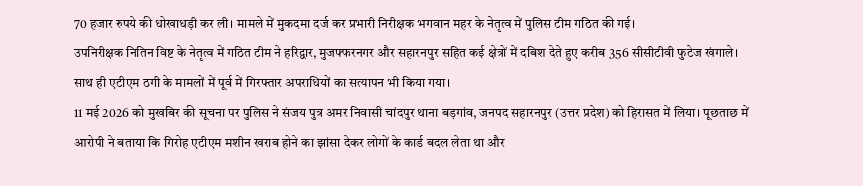70 हजार रुपये की धोखाधड़ी कर ली। मामले में मुकदमा दर्ज कर प्रभारी निरीक्षक भगवान महर के नेतृत्व में पुलिस टीम गठित की गई।
उपनिरीक्षक नितिन विष्ट के नेतृत्व में गठित टीम ने हरिद्वार, मुजफ्फरनगर और सहारनपुर सहित कई क्षेत्रों में दबिश देते हुए करीब 356 सीसीटीवी फुटेज खंगाले। साथ ही एटीएम ठगी के मामलों में पूर्व में गिरफ्तार अपराधियों का सत्यापन भी किया गया।
11 मई 2026 को मुखबिर की सूचना पर पुलिस ने संजय पुत्र अमर निवासी चांदपुर थाना बड़गांव, जनपद सहारनपुर (उत्तर प्रदेश) को हिरासत में लिया। पूछताछ में आरोपी ने बताया कि गिरोह एटीएम मशीन खराब होने का झांसा देकर लोगों के कार्ड बदल लेता था और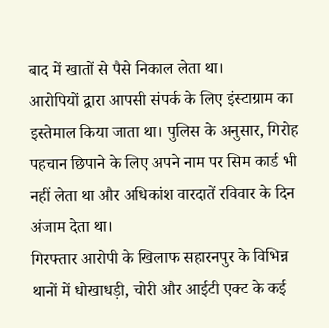बाद में खातों से पैसे निकाल लेता था।
आरोपियों द्वारा आपसी संपर्क के लिए इंस्टाग्राम का इस्तेमाल किया जाता था। पुलिस के अनुसार, गिरोह पहचान छिपाने के लिए अपने नाम पर सिम कार्ड भी नहीं लेता था और अधिकांश वारदातें रविवार के दिन अंजाम देता था।
गिरफ्तार आरोपी के खिलाफ सहारनपुर के विभिन्न थानों में धोखाधड़ी, चोरी और आईटी एक्ट के कई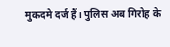मुकदमे दर्ज हैं। पुलिस अब गिरोह के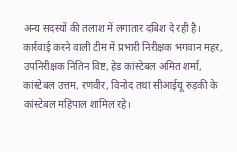अन्य सदस्यों की तलाश में लगातार दबिश दे रही है।
कार्रवाई करने वाली टीम में प्रभारी निरीक्षक भगवान महर, उपनिरीक्षक नितिन विष्ट, हेड कांस्टेबल अमित शर्मा, कांस्टेबल उत्तम, रणवीर, विनोद तथा सीआईयू रुड़की के कांस्टेबल महिपाल शामिल रहे।